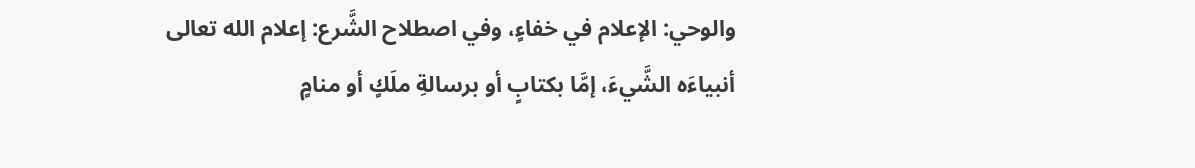والوحي: الإعلام في خفاءٍ، وفي اصطلاح الشَّرع: إعلام الله تعالى أنبياءَه الشَّيءَ، إمَّا بكتابٍ أو برسالةِ ملَكٍ أو منامٍ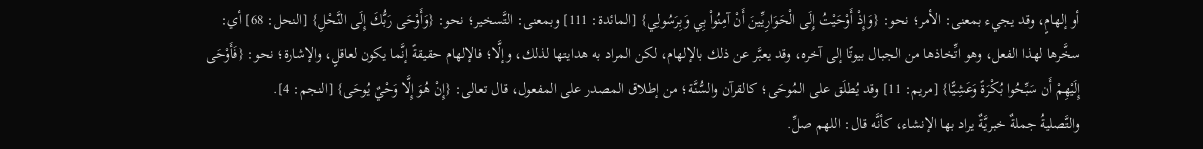أو إلهامٍ، وقد يجيء بمعنى: الأمر؛ نحو: {وَإِذْ أَوْحَيْتُ إِلَى الْحَوَارِيِّينَ أَنْ آمِنُواْ بِي وَبِرَسُولِي} [المائدة: 111] وبمعنى: التَّسخير؛ نحو: {وَأَوْحَى رَبُّكَ إِلَى النَّحْلِ} [النحل: 68] أي: سخَّرها لهذا الفعل، وهو اتِّخاذها من الجبال بيوتًا إلى آخره، وقد يعبَّر عن ذلك بالإلهام، لكن المراد به هدايتها لذلك، وإلَّا؛ فالإلهام حقيقةً إنَّما يكون لعاقلٍ، والإشارة؛ نحو: {فَأَوْحَى إِلَيْهِمْ أَن سَبِّحُوا بُكْرَةً وَعَشِيًّا} [مريم: 11] وقد يُطلَق على المُوحَى؛ كالقرآن والسُّنَّة؛ من إطلاق المصدر على المفعول، قال تعالى: {إِنْ هُوَ إِلَّا وَحْيٌ يُوحَى} [النجم: 4].
والتَّصليةُ جملةٌ خبريَّةٌ يراد بها الإنشاء، كأنَّه قال: اللهم صلِّ.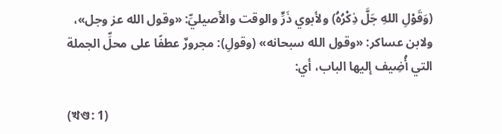(وَقَوْلِ اللهِ جَلَّ ذِكْرُهُ) ولأبوي ذَرٍّ والوقت والأَصيليِّ: «وقول الله عز وجل»، ولابن عساكر: «وقول الله سبحانه» (وقولِ): مجرورٌ عطفًا على محلِّ الجملة التي أُضِيف إليها الباب، أي:

(খণ্ড: 1)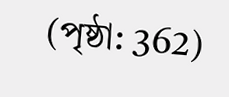(পৃষ্ঠা: 362)